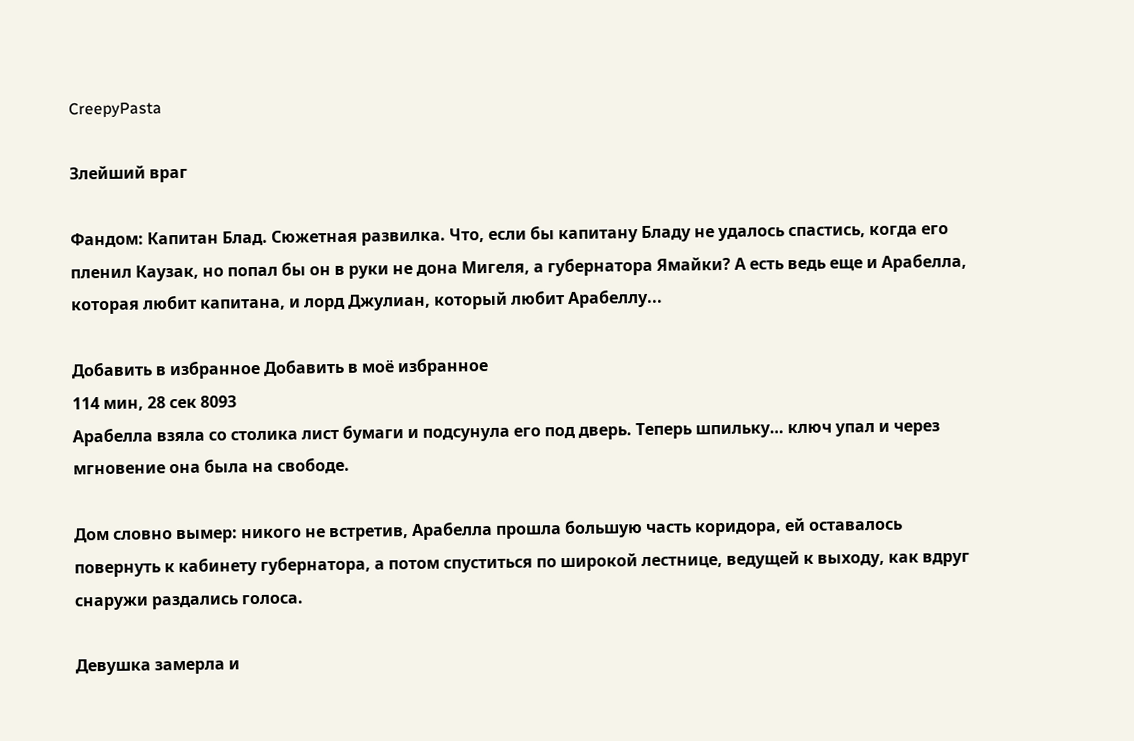CreepyPasta

Злейший враг

Фандом: Капитан Блад. Сюжетная развилка. Что, если бы капитану Бладу не удалось спастись, когда его пленил Каузак, но попал бы он в руки не дона Мигеля, а губернатора Ямайки? А есть ведь еще и Арабелла, которая любит капитана, и лорд Джулиан, который любит Арабеллу...

Добавить в избранное Добавить в моё избранное
114 мин, 28 сек 8093
Арабелла взяла со столика лист бумаги и подсунула его под дверь. Теперь шпильку… ключ упал и через мгновение она была на свободе.

Дом словно вымер: никого не встретив, Арабелла прошла большую часть коридора, ей оставалось повернуть к кабинету губернатора, а потом спуститься по широкой лестнице, ведущей к выходу, как вдруг снаружи раздались голоса.

Девушка замерла и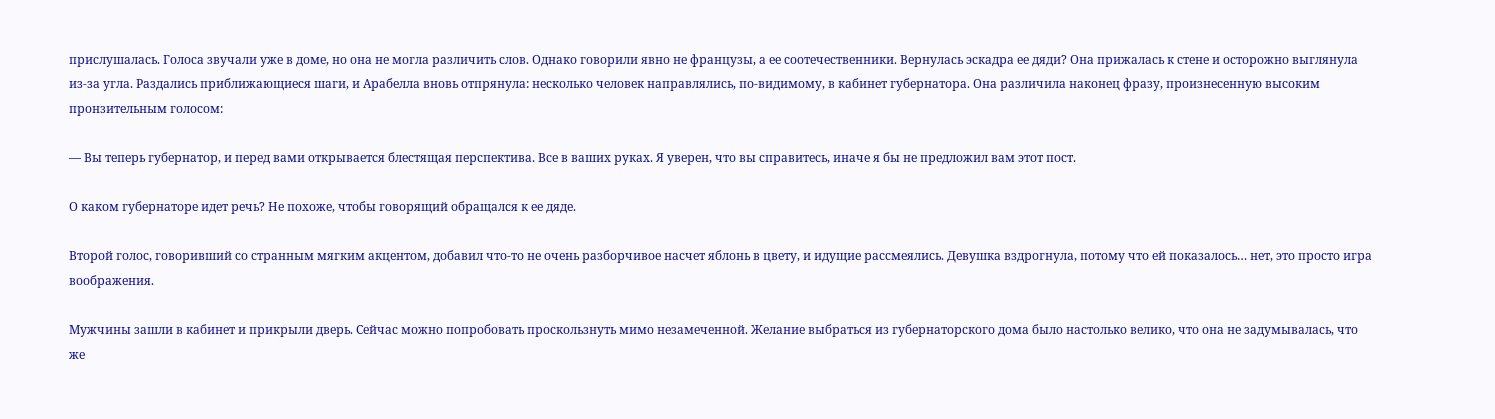прислушалась. Голоса звучали уже в доме, но она не могла различить слов. Однако говорили явно не французы, а ее соотечественники. Вернулась эскадра ее дяди? Она прижалась к стене и осторожно выглянула из-за угла. Раздались приближающиеся шаги, и Арабелла вновь отпрянула: несколько человек направлялись, по-видимому, в кабинет губернатора. Она различила наконец фразу, произнесенную высоким пронзительным голосом:

— Вы теперь губернатор, и перед вами открывается блестящая перспектива. Все в ваших руках. Я уверен, что вы справитесь, иначе я бы не предложил вам этот пост.

О каком губернаторе идет речь? Не похоже, чтобы говорящий обращался к ее дяде.

Второй голос, говоривший со странным мягким акцентом, добавил что-то не очень разборчивое насчет яблонь в цвету, и идущие рассмеялись. Девушка вздрогнула, потому что ей показалось… нет, это просто игра воображения.

Мужчины зашли в кабинет и прикрыли дверь. Сейчас можно попробовать проскользнуть мимо незамеченной. Желание выбраться из губернаторского дома было настолько велико, что она не задумывалась, что же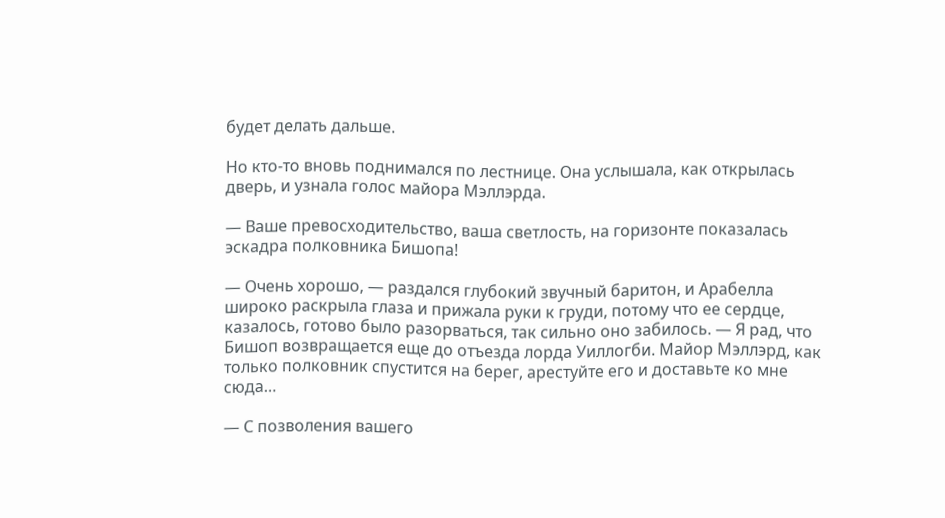будет делать дальше.

Но кто-то вновь поднимался по лестнице. Она услышала, как открылась дверь, и узнала голос майора Мэллэрда.

— Ваше превосходительство, ваша светлость, на горизонте показалась эскадра полковника Бишопа!

— Очень хорошо, — раздался глубокий звучный баритон, и Арабелла широко раскрыла глаза и прижала руки к груди, потому что ее сердце, казалось, готово было разорваться, так сильно оно забилось. — Я рад, что Бишоп возвращается еще до отъезда лорда Уиллогби. Майор Мэллэрд, как только полковник спустится на берег, арестуйте его и доставьте ко мне сюда…

— С позволения вашего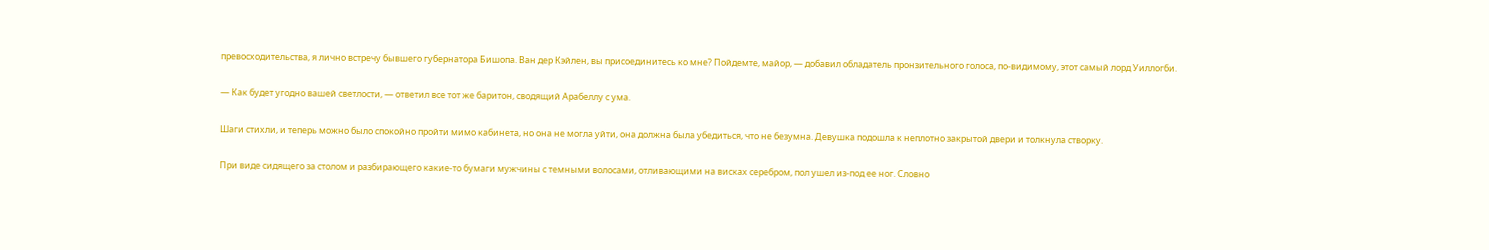превосходительства, я лично встречу бывшего губернатора Бишопа. Ван дер Кэйлен, вы присоединитесь ко мне? Пойдемте, майор, — добавил обладатель пронзительного голоса, по-видимому, этот самый лорд Уиллогби.

— Как будет угодно вашей светлости, — ответил все тот же баритон, сводящий Арабеллу с ума.

Шаги стихли, и теперь можно было спокойно пройти мимо кабинета, но она не могла уйти, она должна была убедиться, что не безумна. Девушка подошла к неплотно закрытой двери и толкнула створку.

При виде сидящего за столом и разбирающего какие-то бумаги мужчины с темными волосами, отливающими на висках серебром, пол ушел из-под ее ног. Словно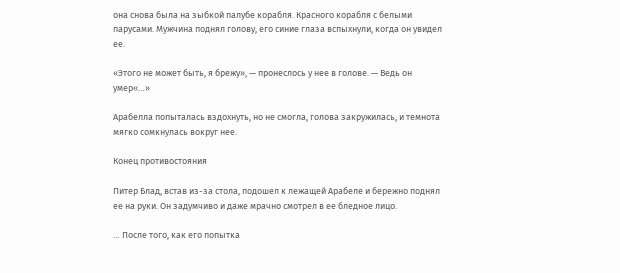она снова была на зыбкой палубе корабля. Красного корабля с белыми парусами. Мужчина поднял голову, его синие глаза вспыхнули, когда он увидел ее.

«Этого не может быть, я брежу», — пронеслось у нее в голове. — Ведь он умер«…»

Арабелла попыталась вздохнуть, но не смогла, голова закружилась, и темнота мягко сомкнулась вокруг нее.

Конец противостояния

Питер Блад, встав из-за стола, подошел к лежащей Арабеле и бережно поднял ее на руки. Он задумчиво и даже мрачно смотрел в ее бледное лицо.

… После того, как его попытка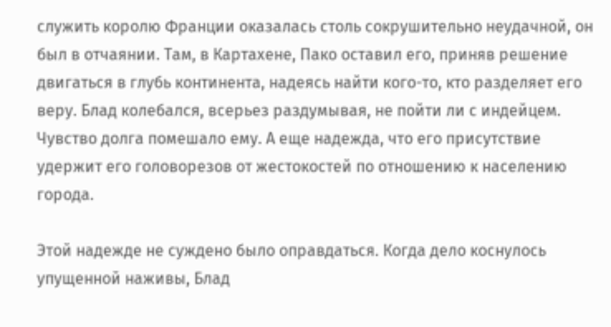служить королю Франции оказалась столь сокрушительно неудачной, он был в отчаянии. Там, в Картахене, Пако оставил его, приняв решение двигаться в глубь континента, надеясь найти кого-то, кто разделяет его веру. Блад колебался, всерьез раздумывая, не пойти ли с индейцем. Чувство долга помешало ему. А еще надежда, что его присутствие удержит его головорезов от жестокостей по отношению к населению города.

Этой надежде не суждено было оправдаться. Когда дело коснулось упущенной наживы, Блад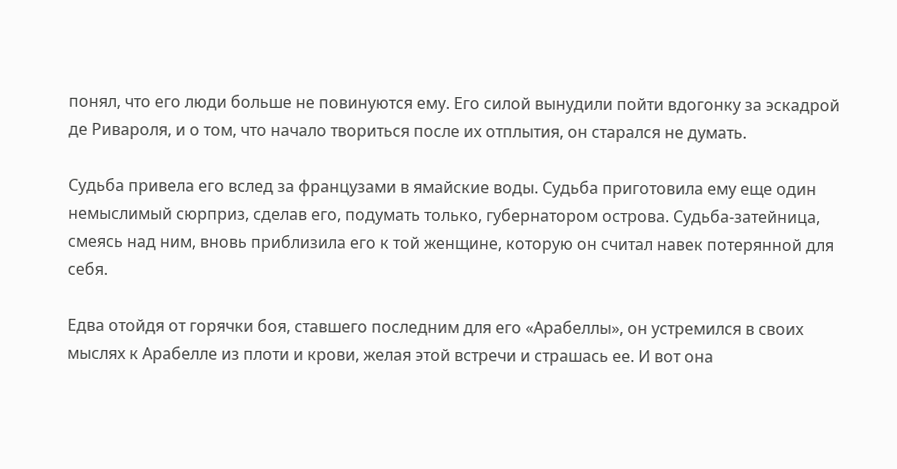понял, что его люди больше не повинуются ему. Его силой вынудили пойти вдогонку за эскадрой де Ривароля, и о том, что начало твориться после их отплытия, он старался не думать.

Судьба привела его вслед за французами в ямайские воды. Судьба приготовила ему еще один немыслимый сюрприз, сделав его, подумать только, губернатором острова. Судьба-затейница, смеясь над ним, вновь приблизила его к той женщине, которую он считал навек потерянной для себя.

Едва отойдя от горячки боя, ставшего последним для его «Арабеллы», он устремился в своих мыслях к Арабелле из плоти и крови, желая этой встречи и страшась ее. И вот она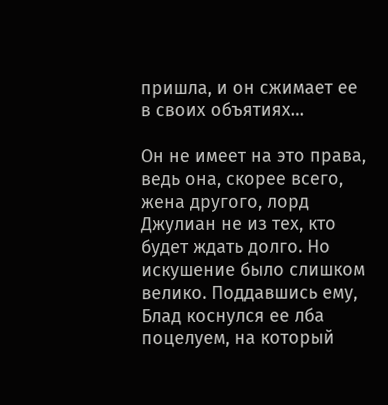пришла, и он сжимает ее в своих объятиях…

Он не имеет на это права, ведь она, скорее всего, жена другого, лорд Джулиан не из тех, кто будет ждать долго. Но искушение было слишком велико. Поддавшись ему, Блад коснулся ее лба поцелуем, на который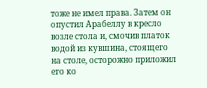тоже не имел права. Затем он опустил Арабеллу в кресло возле стола и, смочив платок водой из кувшина, стоящего на столе, осторожно приложил его ко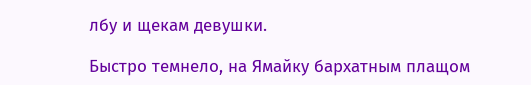лбу и щекам девушки.

Быстро темнело, на Ямайку бархатным плащом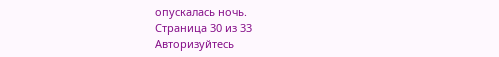опускалась ночь.
Страница 30 из 33
Авторизуйтесь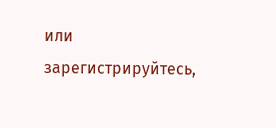или зарегистрируйтесь,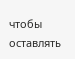чтобы оставлять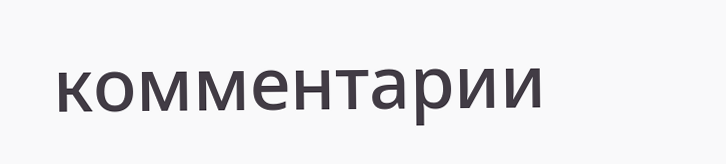комментарии